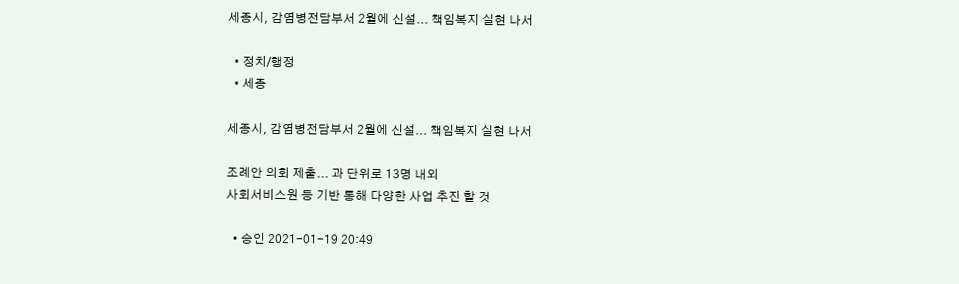세종시, 감염병전담부서 2월에 신설... 책임복지 실현 나서

  • 정치/행정
  • 세종

세종시, 감염병전담부서 2월에 신설... 책임복지 실현 나서

조례안 의회 제출... 과 단위로 13명 내외
사회서비스원 등 기반 통해 다양한 사업 추진 할 것

  • 승인 2021-01-19 20:49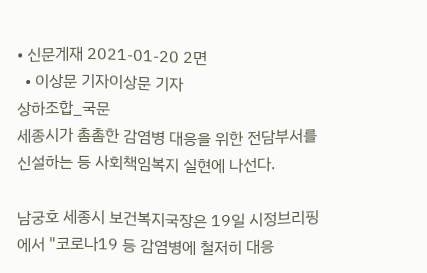• 신문게재 2021-01-20 2면
  • 이상문 기자이상문 기자
상하조합_국문
세종시가 촘촘한 감염병 대응을 위한 전담부서를 신설하는 등 사회책임복지 실현에 나선다.

남궁호 세종시 보건복지국장은 19일 시정브리핑에서 "코로나19 등 감염병에 철저히 대응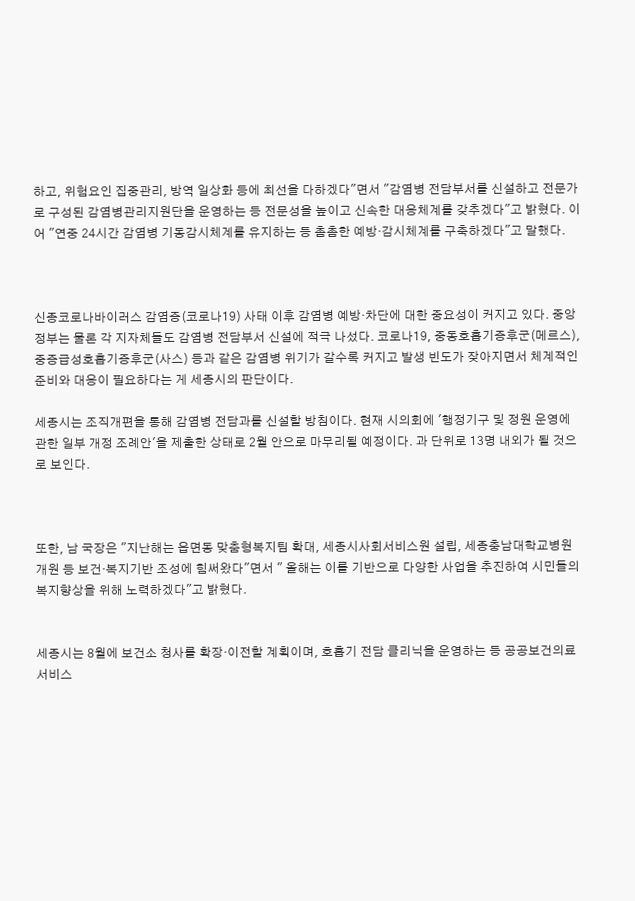하고, 위험요인 집중관리, 방역 일상화 등에 최선을 다하겠다"면서 "감염병 전담부서를 신설하고 전문가로 구성된 감염병관리지원단을 운영하는 등 전문성을 높이고 신속한 대응체계를 갖추겠다"고 밝혔다. 이어 "연중 24시간 감염병 기동감시체계를 유지하는 등 촘촘한 예방·감시체계를 구축하겠다"고 말했다.



신종코로나바이러스 감염증(코로나19) 사태 이후 감염병 예방·차단에 대한 중요성이 커지고 있다. 중앙정부는 물론 각 지자체들도 감염병 전담부서 신설에 적극 나섰다. 코로나19, 중동호흡기증후군(메르스), 중증급성호흡기증후군(사스) 등과 같은 감염병 위기가 갈수록 커지고 발생 빈도가 잦아지면서 체계적인 준비와 대응이 필요하다는 게 세종시의 판단이다.

세종시는 조직개편을 통해 감염병 전담과를 신설할 방침이다. 현재 시의회에 '행정기구 및 정원 운영에 관한 일부 개정 조례안'을 제출한 상태로 2월 안으로 마무리될 예정이다. 과 단위로 13명 내외가 될 것으로 보인다.



또한, 남 국장은 "지난해는 읍면동 맞춤형복지팀 확대, 세종시사회서비스원 설립, 세종충남대학교병원 개원 등 보건·복지기반 조성에 힘써왔다"면서 " 올해는 이를 기반으로 다양한 사업을 추진하여 시민들의 복지향상을 위해 노력하겠다"고 밝혔다.


세종시는 8월에 보건소 청사를 확장·이전할 계획이며, 호흡기 전담 클리닉을 운영하는 등 공공보건의료 서비스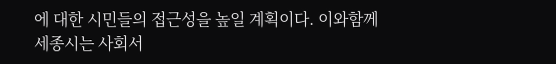에 대한 시민들의 접근성을 높일 계획이다. 이와함께 세종시는 사회서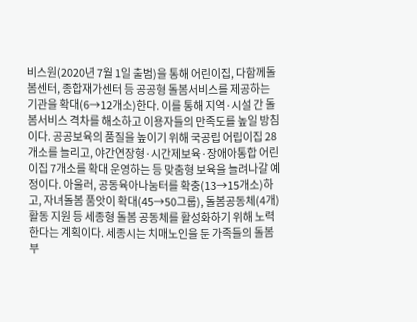비스원(2020년 7월 1일 출범)을 통해 어린이집, 다함께돌봄센터, 종합재가센터 등 공공형 돌봄서비스를 제공하는 기관을 확대(6→12개소)한다. 이를 통해 지역·시설 간 돌봄서비스 격차를 해소하고 이용자들의 만족도를 높일 방침이다. 공공보육의 품질을 높이기 위해 국공립 어립이집 28개소를 늘리고, 야간연장형·시간제보육·장애아통합 어린이집 7개소를 확대 운영하는 등 맞춤형 보육을 늘려나갈 예정이다. 아울러, 공동육아나눔터를 확충(13→15개소)하고, 자녀돌봄 품앗이 확대(45→50그룹), 돌봄공동체(4개) 활동 지원 등 세종형 돌봄 공동체를 활성화하기 위해 노력한다는 계획이다. 세종시는 치매노인을 둔 가족들의 돌봄 부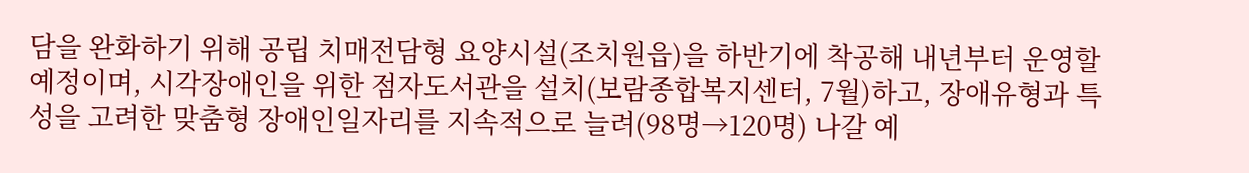담을 완화하기 위해 공립 치매전담형 요양시설(조치원읍)을 하반기에 착공해 내년부터 운영할 예정이며, 시각장애인을 위한 점자도서관을 설치(보람종합복지센터, 7월)하고, 장애유형과 특성을 고려한 맞춤형 장애인일자리를 지속적으로 늘려(98명→120명) 나갈 예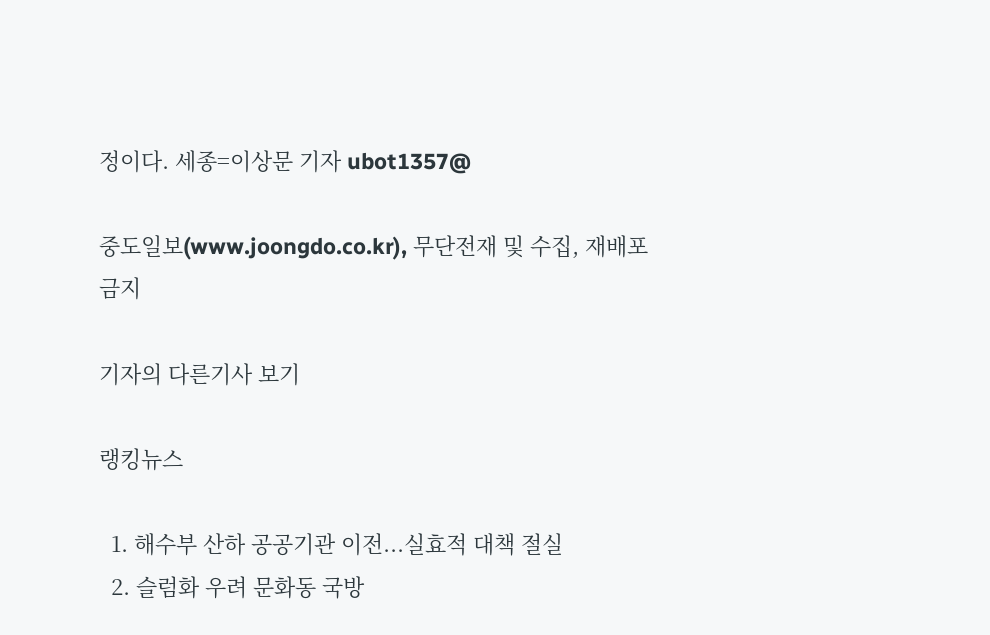정이다. 세종=이상문 기자 ubot1357@

중도일보(www.joongdo.co.kr), 무단전재 및 수집, 재배포 금지

기자의 다른기사 보기

랭킹뉴스

  1. 해수부 산하 공공기관 이전...실효적 대책 절실
  2. 슬럼화 우려 문화동 국방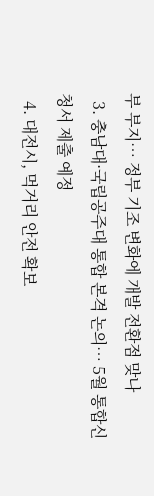부 부지… 정부 기조 변화에 개발 전환점 맞나
  3. 충남대·국립공주대 통합 본격 논의… 5월 통합신청서 제출 예정
  4. 대전시, 먹거리 안전 확보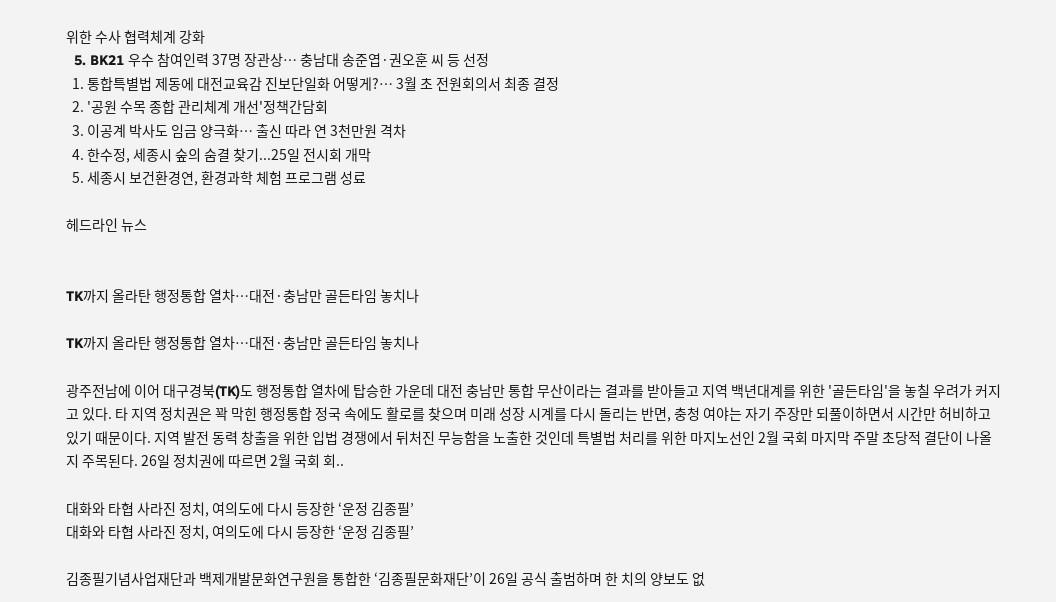위한 수사 협력체계 강화
  5. BK21 우수 참여인력 37명 장관상… 충남대 송준엽·권오훈 씨 등 선정
  1. 통합특별법 제동에 대전교육감 진보단일화 어떻게?… 3월 초 전원회의서 최종 결정
  2. '공원 수목 종합 관리체계 개선'정책간담회
  3. 이공계 박사도 임금 양극화… 출신 따라 연 3천만원 격차
  4. 한수정, 세종시 숲의 숨결 찾기...25일 전시회 개막
  5. 세종시 보건환경연, 환경과학 체험 프로그램 성료

헤드라인 뉴스


TK까지 올라탄 행정통합 열차…대전·충남만 골든타임 놓치나

TK까지 올라탄 행정통합 열차…대전·충남만 골든타임 놓치나

광주전남에 이어 대구경북(TK)도 행정통합 열차에 탑승한 가운데 대전 충남만 통합 무산이라는 결과를 받아들고 지역 백년대계를 위한 '골든타임'을 놓칠 우려가 커지고 있다. 타 지역 정치권은 꽉 막힌 행정통합 정국 속에도 활로를 찾으며 미래 성장 시계를 다시 돌리는 반면, 충청 여야는 자기 주장만 되풀이하면서 시간만 허비하고 있기 때문이다. 지역 발전 동력 창출을 위한 입법 경쟁에서 뒤처진 무능함을 노출한 것인데 특별법 처리를 위한 마지노선인 2월 국회 마지막 주말 초당적 결단이 나올지 주목된다. 26일 정치권에 따르면 2월 국회 회..

대화와 타협 사라진 정치, 여의도에 다시 등장한 ‘운정 김종필’
대화와 타협 사라진 정치, 여의도에 다시 등장한 ‘운정 김종필’

김종필기념사업재단과 백제개발문화연구원을 통합한 ‘김종필문화재단’이 26일 공식 출범하며 한 치의 양보도 없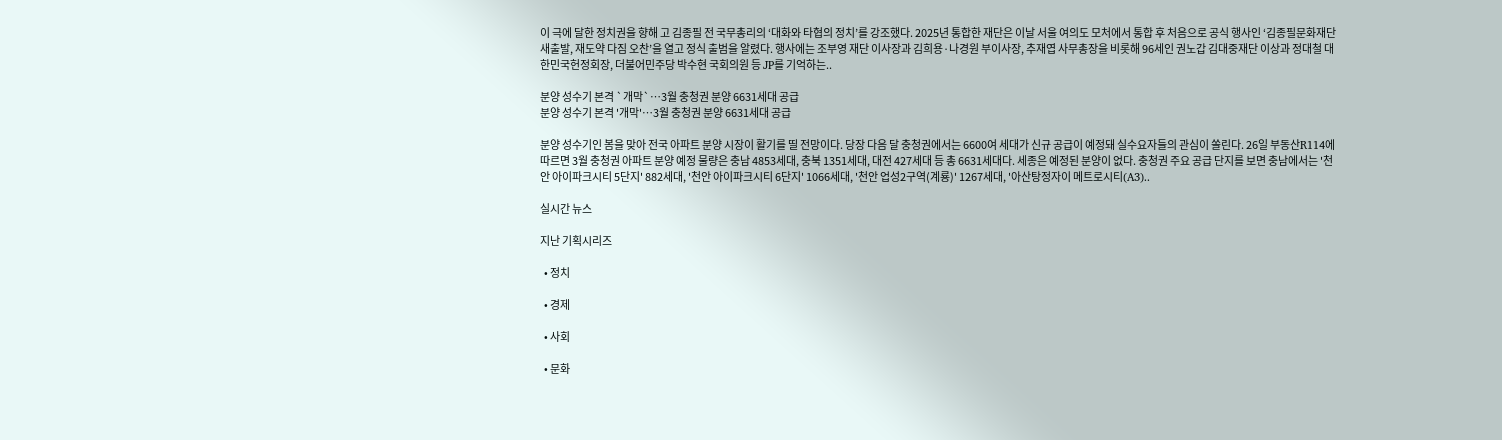이 극에 달한 정치권을 향해 고 김종필 전 국무총리의 ‘대화와 타협의 정치’를 강조했다. 2025년 통합한 재단은 이날 서울 여의도 모처에서 통합 후 처음으로 공식 행사인 ‘김종필문화재단 새출발, 재도약 다짐 오찬’을 열고 정식 출범을 알렸다. 행사에는 조부영 재단 이사장과 김희용·나경원 부이사장, 추재엽 사무총장을 비롯해 96세인 권노갑 김대중재단 이상과 정대철 대한민국헌정회장, 더불어민주당 박수현 국회의원 등 JP를 기억하는..

분양 성수기 본격 `개막`…3월 충청권 분양 6631세대 공급
분양 성수기 본격 '개막'…3월 충청권 분양 6631세대 공급

분양 성수기인 봄을 맞아 전국 아파트 분양 시장이 활기를 띨 전망이다. 당장 다음 달 충청권에서는 6600여 세대가 신규 공급이 예정돼 실수요자들의 관심이 쏠린다. 26일 부동산R114에 따르면 3월 충청권 아파트 분양 예정 물량은 충남 4853세대, 충북 1351세대, 대전 427세대 등 총 6631세대다. 세종은 예정된 분양이 없다. 충청권 주요 공급 단지를 보면 충남에서는 '천안 아이파크시티 5단지' 882세대, '천안 아이파크시티 6단지' 1066세대, '천안 업성2구역(계룡)' 1267세대, '아산탕정자이 메트로시티(A3)..

실시간 뉴스

지난 기획시리즈

  • 정치

  • 경제

  • 사회

  • 문화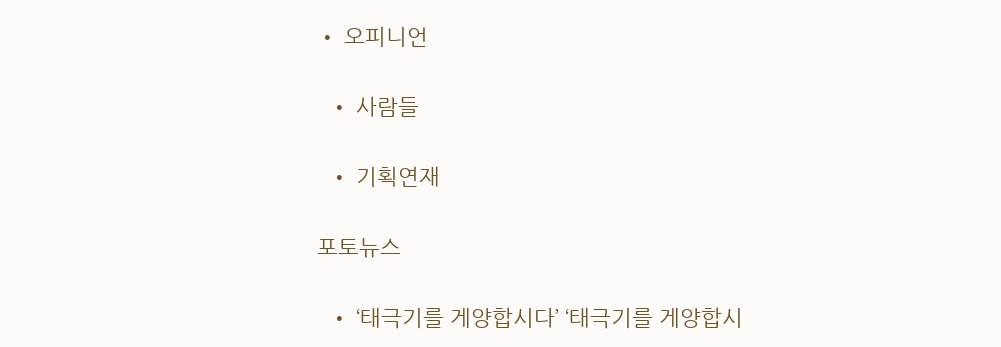• 오피니언

  • 사람들

  • 기획연재

포토뉴스

  • ‘태극기를 게양합시다’ ‘태극기를 게양합시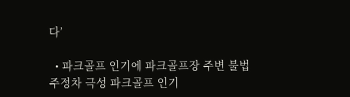다’

  • 파크골프 인기에 파크골프장 주변 불법주정차 극성 파크골프 인기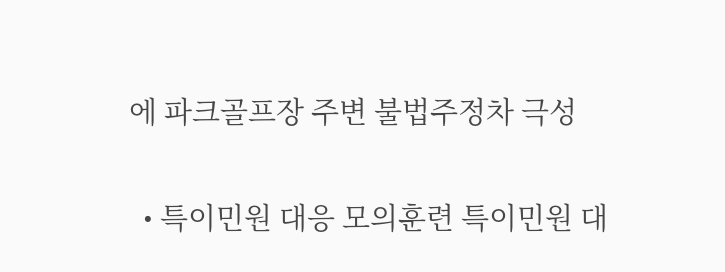에 파크골프장 주변 불법주정차 극성

  • 특이민원 대응 모의훈련 특이민원 대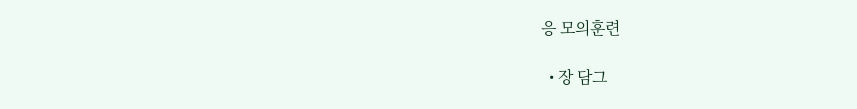응 모의훈련

  • 장 담그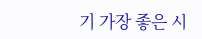기 가장 좋은 시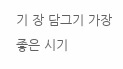기 장 담그기 가장 좋은 시기